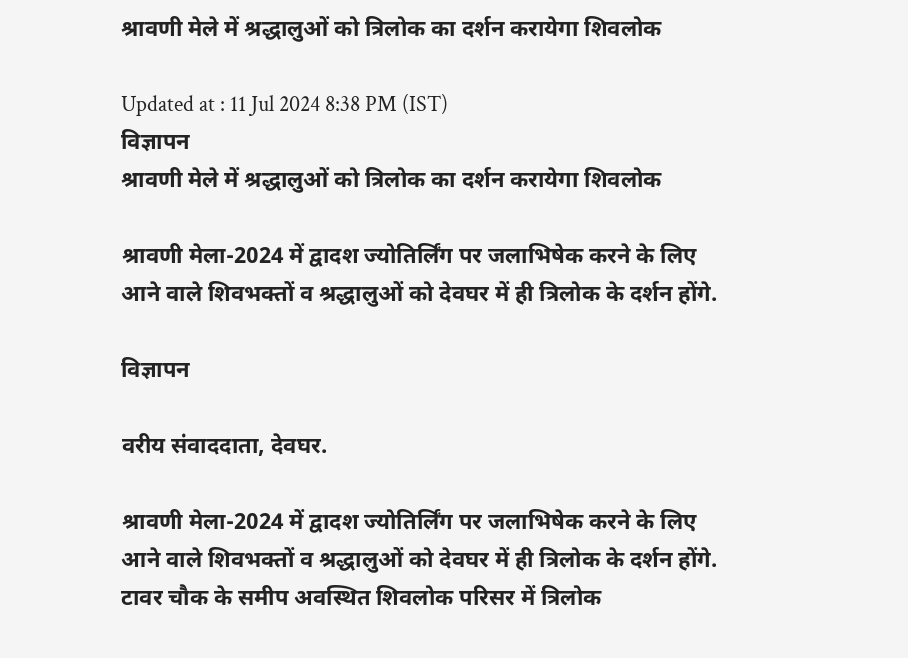श्रावणी मेले में श्रद्धालुओं को त्रिलोक का दर्शन करायेगा शिवलोक

Updated at : 11 Jul 2024 8:38 PM (IST)
विज्ञापन
श्रावणी मेले में श्रद्धालुओं को त्रिलोक का दर्शन करायेगा शिवलोक

श्रावणी मेला-2024 में द्वादश ज्योतिर्लिंग पर जलाभिषेक करने के लिए आने वाले शिवभक्तों व श्रद्धालुओं को देवघर में ही त्रिलोक के दर्शन होंगे.

विज्ञापन

वरीय संवाददाता, देवघर.

श्रावणी मेला-2024 में द्वादश ज्योतिर्लिंग पर जलाभिषेक करने के लिए आने वाले शिवभक्तों व श्रद्धालुओं को देवघर में ही त्रिलोक के दर्शन होंगे. टावर चौक के समीप अवस्थित शिवलोक परिसर में त्रिलोक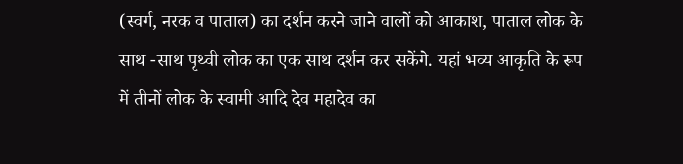(स्वर्ग, नरक व पाताल) का दर्शन करने जाने वालों को आकाश, पाताल लोक के साथ -साथ पृथ्वी लोक का एक साथ दर्शन कर सकेंगे. यहां भव्य आकृति के रूप में तीनों लोक के स्वामी आदि देव महादेव का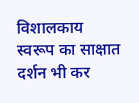विशालकाय स्वरूप का साक्षात दर्शन भी कर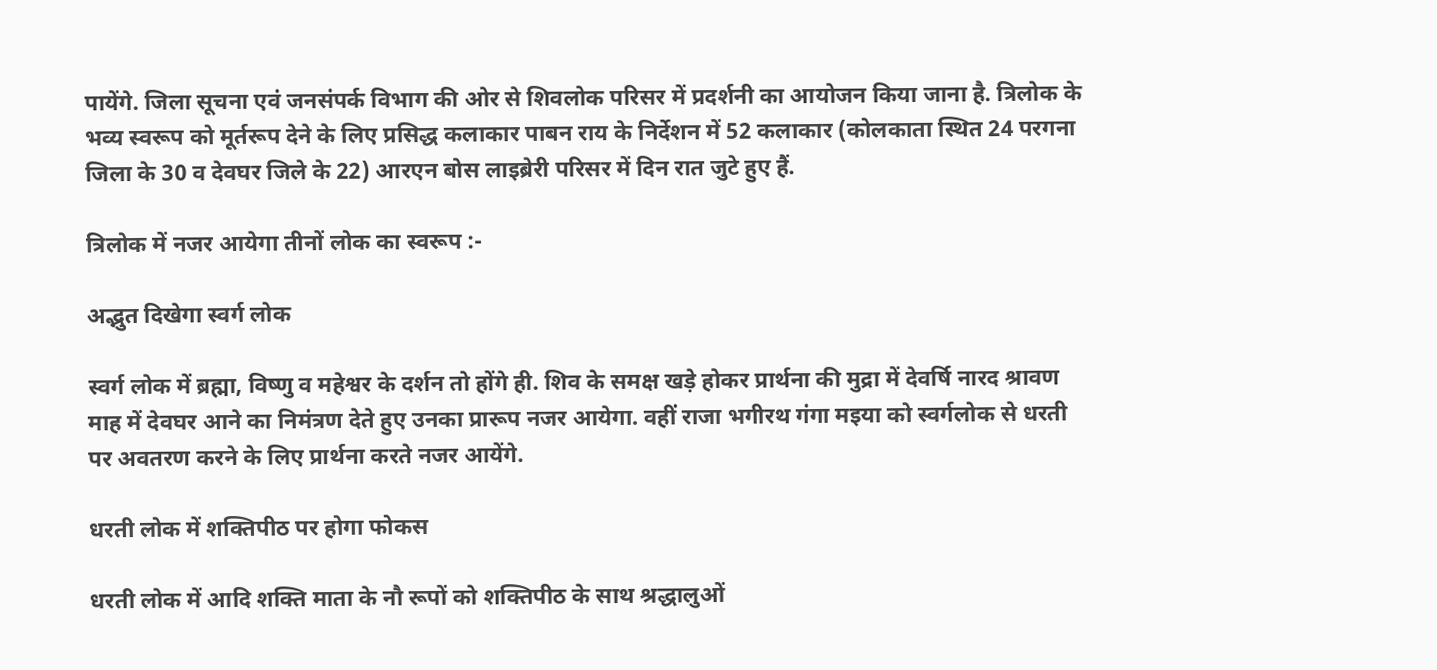पायेंगे. जिला सूचना एवं जनसंपर्क विभाग की ओर से शिवलोक परिसर में प्रदर्शनी का आयोजन किया जाना है. त्रिलोक के भव्य स्वरूप को मूर्तरूप देने के लिए प्रसिद्ध कलाकार पाबन राय के निर्देशन में 52 कलाकार (कोलकाता स्थित 24 परगना जिला के 30 व देवघर जिले के 22) आरएन बोस लाइब्रेरी परिसर में दिन रात जुटे हुए हैं.

त्रिलोक में नजर आयेगा तीनों लोक का स्वरूप :-

अद्भुत दिखेगा स्वर्ग लोक

स्वर्ग लोक में ब्रह्मा, विष्णु व महेश्वर के दर्शन तो होंगे ही. शिव के समक्ष खड़े होकर प्रार्थना की मुद्रा में देवर्षि नारद श्रावण माह में देवघर आने का निमंत्रण देते हुए उनका प्रारूप नजर आयेगा. वहीं राजा भगीरथ गंगा मइया को स्वर्गलोक से धरती पर अवतरण करने के लिए प्रार्थना करते नजर आयेंगे.

धरती लोक में शक्तिपीठ पर होगा फोकस

धरती लोक में आदि शक्ति माता के नौ रूपों को शक्तिपीठ के साथ श्रद्धालुओं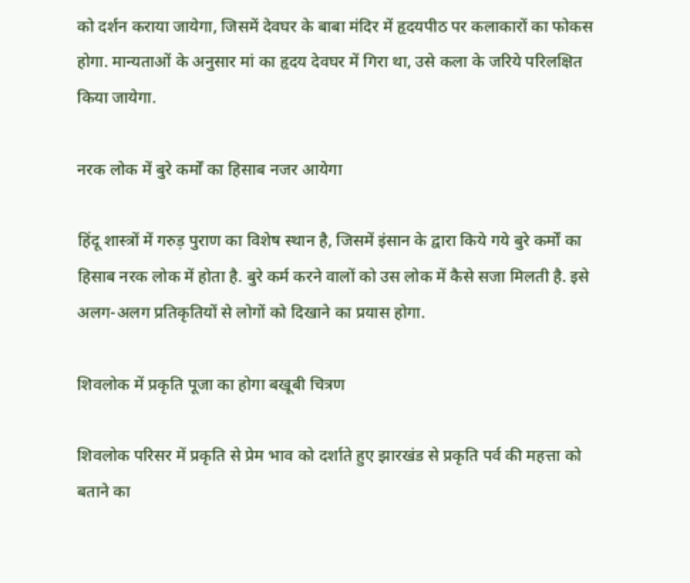को दर्शन कराया जायेगा, जिसमें देवघर के बाबा मंदिर में हृदयपीठ पर कलाकारों का फोकस होगा. मान्यताओं के अनुसार मां का हृदय देवघर में गिरा था, उसे कला के जरिये परिलक्षित किया जायेगा.

नरक लोक में बुरे कर्मों का हिसाब नजर आयेगा

हिंदू शास्त्रों में गरुड़ पुराण का विशेष स्थान है, जिसमें इंसान के द्वारा किये गये बुरे कर्मों का हिसाब नरक लोक में होता है. बुरे कर्म करने वालों को उस लोक में कैसे सजा मिलती है. इसे अलग-अलग प्रतिकृतियों से लोगों को दिखाने का प्रयास होगा.

शिवलोक में प्रकृति पूजा का होगा बखूबी चित्रण

शिवलोक परिसर में प्रकृति से प्रेम भाव को दर्शाते हुए झारखंड से प्रकृति पर्व की महत्ता को बताने का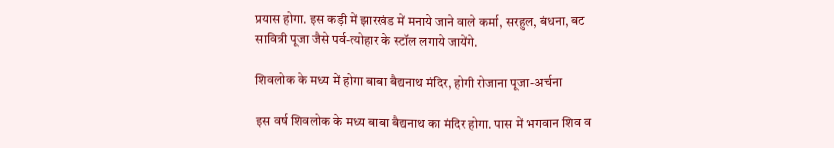प्रयास होगा. इस कड़ी में झारखंड में मनाये जाने वाले कर्मा, सरहुल, बंधना, बट सावित्री पूजा जैसे पर्व-त्योहार के स्टॉल लगाये जायेंगे.

शिवलोक के मध्य में होगा बाबा बैद्यनाथ मंदिर, होगी रोजाना पूजा-अर्चना

इस वर्ष शिवलोक के मध्य बाबा बैद्यनाथ का मंदिर होगा. पास में भगवान शिव व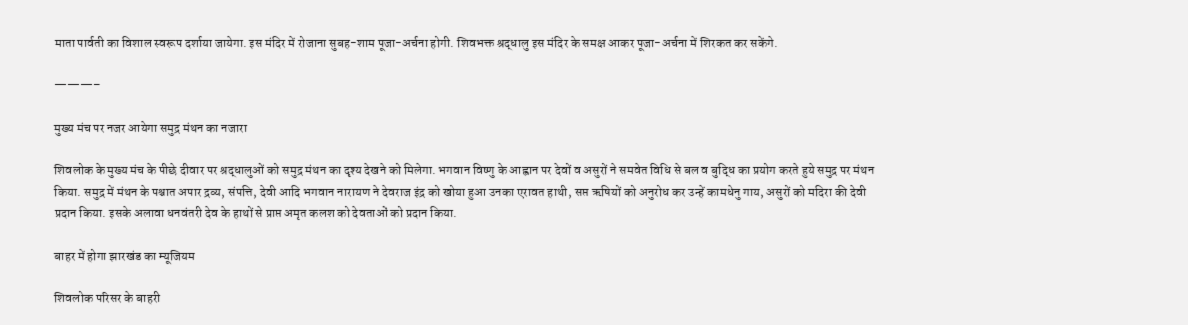माता पार्वती का विशाल स्वरूप दर्शाया जायेगा. इस मंदिर में रोजाना सुबह-शाम पूजा-अर्चना होगी. शिवभक्त श्रद्धालु इस मंदिर के समक्ष आकर पूजा-अर्चना में शिरकत कर सकेंगे.

———–

मुख्य मंच पर नजर आयेगा समुद्र मंथन का नजारा

शिवलोक के मुख्य मंच के पीछे दीवार पर श्रद्धालुओं को समुद्र मंथन का दृश्य देखने को मिलेगा. भगवान विष्णु के आह्वान पर देवों व असुरों ने समवेत विधि से बल व बुद्धि का प्रयोग करते हुये समुद्र पर मंथन किया. समुद्र में मंथन के पश्चात अपार द्रव्य, संपत्ति, देवी आदि भगवान नारायण ने देवराज इंद्र को खोया हुआ उनका एरावत हाथी, सप्त ऋषियों को अनुरोध कर उन्हें कामधेनु गाय, असुरों को मदिरा की देवी प्रदान किया. इसके अलावा धनवंतरी देव के हाथों से प्राप्त अमृत कलश को देवताओं को प्रदान किया.

बाहर में होगा झारखंड का म्यूजियम

शिवलोक परिसर के बाहरी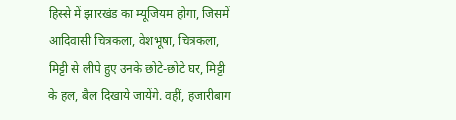हिस्से में झारखंड का म्यूजियम होगा, जिसमें आदिवासी चित्रकला, वेशभूषा, चित्रकला, मिट्टी से लीपे हुए उनके छोटे-छोटे घर, मिट्टी के हल, बैल दिखाये जायेंगे. वहीं, हजारीबाग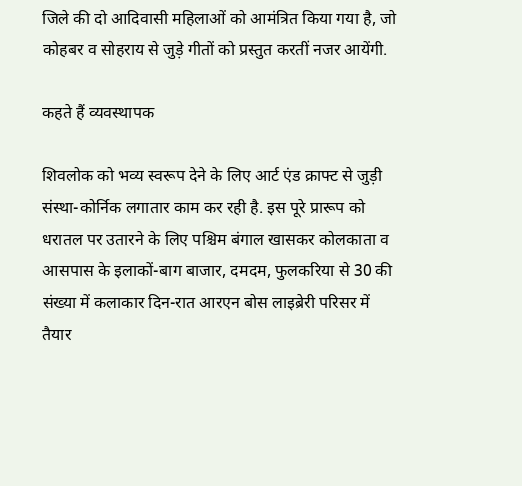जिले की दो आदिवासी महिलाओं को आमंत्रित किया गया है, जो कोहबर व सोहराय से जुड़े गीतों को प्रस्तुत करतीं नजर आयेंगी.

कहते हैं व्यवस्थापक

शिवलोक को भव्य स्वरूप देने के लिए आर्ट एंड क्राफ्ट से जुड़ी संस्था-कोर्निक लगातार काम कर रही है. इस पूरे प्रारूप को धरातल पर उतारने के लिए पश्चिम बंगाल खासकर कोलकाता व आसपास के इलाकों-बाग बाजार, दमदम, फुलकरिया से 30 की संख्या में कलाकार दिन-रात आरएन बोस लाइब्रेरी परिसर में तैयार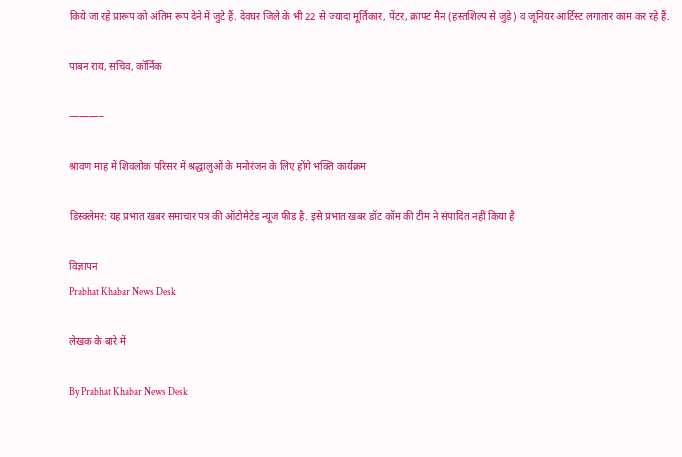किये जा रहे प्रारूप को अंतिम रूप देने में जुटे हैं. देवघर जिले के भी 22 से ज्यादा मूर्तिकार, पेंटर, क्राफ्ट मैन (हस्तशिल्प से जुड़े) व जूनियर आर्टिस्ट लगातार काम कर रहे हैं.

पाबन राय, सचिव, कॉर्निक

———–

श्रावण माह में शिवलोक परिसर में श्रद्धालुओं के मनोरंजन के लिए होंगे भक्ति कार्यक्रम

डिस्क्लेमर: यह प्रभात खबर समाचार पत्र की ऑटोमेटेड न्यूज फीड है. इसे प्रभात खबर डॉट कॉम की टीम ने संपादित नहीं किया है

विज्ञापन
Prabhat Khabar News Desk

लेखक के बारे में

By Prabhat Khabar News Desk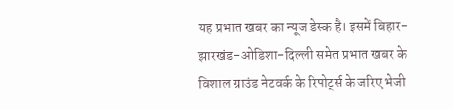यह प्रभात खबर का न्यूज डेस्क है। इसमें बिहार-झारखंड-ओडिशा-दिल्‍ली समेत प्रभात खबर के विशाल ग्राउंड नेटवर्क के रिपोर्ट्स के जरिए भेजी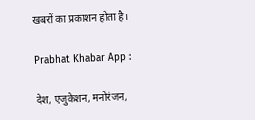खबरों का प्रकाशन होता है।

Prabhat Khabar App :

देश, एजुकेशन, मनोरंजन,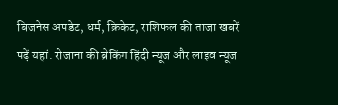बिजनेस अपडेट, धर्म, क्रिकेट, राशिफल की ताजा खबरें पढ़ें यहां. रोजाना की ब्रेकिंग हिंदी न्यूज और लाइव न्यूज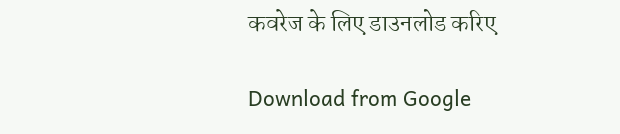कवरेज के लिए डाउनलोड करिए

Download from Google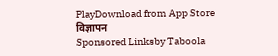PlayDownload from App Store
विज्ञापन
Sponsored Linksby Taboola